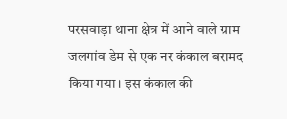परसवाड़ा थाना क्षेत्र में आने वाले ग्राम जलगांव डेम से एक नर कंकाल बरामद किया गया। इस कंकाल की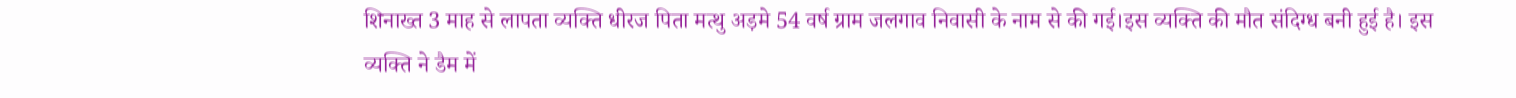शिनाख्त 3 माह से लापता व्यक्ति धीरज पिता मत्थु अड़मे 54 वर्ष ग्राम जलगाव निवासी के नाम से की गई।इस व्यक्ति की मौत संदिग्ध बनी हुई है। इस व्यक्ति ने डैम में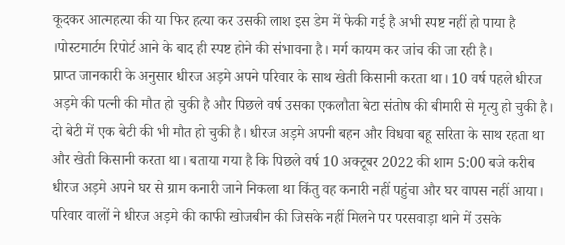कूदकर आत्महत्या की या फिर हत्या कर उसकी लाश इस डेम में फेकी गई है अभी स्पष्ट नहीं हो पाया है ।पोस्टमार्टम रिपोर्ट आने के बाद ही स्पष्ट होने की संभावना है। मर्ग कायम कर जांच की जा रही है।
प्राप्त जानकारी के अनुसार धीरज अड़मे अपने परिवार के साथ खेती किसानी करता था। 10 वर्ष पहले धीरज अड़मे की पत्नी की मौत हो चुकी है और पिछले वर्ष उसका एकलौता बेटा संतोष की बीमारी से मृत्यु हो चुकी है। दो बेटी में एक बेटी की भी मौत हो चुकी है। धीरज अड़मे अपनी बहन और विधवा बहू सरिता के साथ रहता था और खेती किसानी करता था। बताया गया है कि पिछले वर्ष 10 अक्टूबर 2022 की शाम 5:00 बजे करीब धीरज अड़मे अपने घर से ग्राम कनारी जाने निकला था किंतु वह कनारी नहीं पहुंचा और घर वापस नहीं आया। परिवार वालों ने धीरज अड़मे की काफी खोजबीन की जिसके नहीं मिलने पर परसवाड़ा थाने में उसके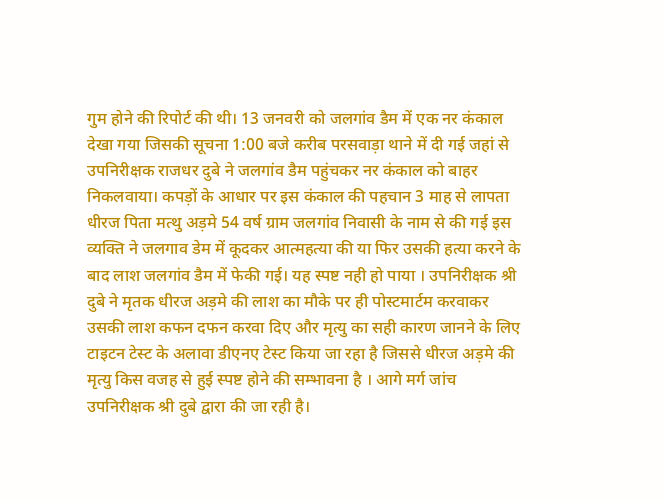गुम होने की रिपोर्ट की थी। 13 जनवरी को जलगांव डैम में एक नर कंकाल देखा गया जिसकी सूचना 1:00 बजे करीब परसवाड़ा थाने में दी गई जहां से उपनिरीक्षक राजधर दुबे ने जलगांव डैम पहुंचकर नर कंकाल को बाहर निकलवाया। कपड़ों के आधार पर इस कंकाल की पहचान 3 माह से लापता धीरज पिता मत्थु अड़मे 54 वर्ष ग्राम जलगांव निवासी के नाम से की गई इस व्यक्ति ने जलगाव डेम में कूदकर आत्महत्या की या फिर उसकी हत्या करने के बाद लाश जलगांव डैम में फेकी गई। यह स्पष्ट नही हो पाया । उपनिरीक्षक श्री दुबे ने मृतक धीरज अड़मे की लाश का मौके पर ही पोस्टमार्टम करवाकर उसकी लाश कफन दफन करवा दिए और मृत्यु का सही कारण जानने के लिए टाइटन टेस्ट के अलावा डीएनए टेस्ट किया जा रहा है जिससे धीरज अड़मे की मृत्यु किस वजह से हुई स्पष्ट होने की सम्भावना है । आगे मर्ग जांच उपनिरीक्षक श्री दुबे द्वारा की जा रही है।